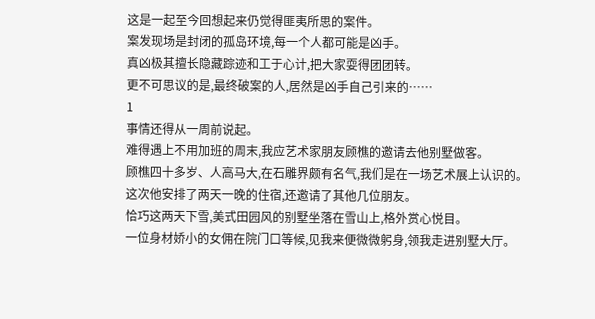这是一起至今回想起来仍觉得匪夷所思的案件。
案发现场是封闭的孤岛环境,每一个人都可能是凶手。
真凶极其擅长隐藏踪迹和工于心计,把大家耍得团团转。
更不可思议的是,最终破案的人,居然是凶手自己引来的……
1
事情还得从一周前说起。
难得遇上不用加班的周末,我应艺术家朋友顾樵的邀请去他别墅做客。
顾樵四十多岁、人高马大,在石雕界颇有名气,我们是在一场艺术展上认识的。
这次他安排了两天一晚的住宿,还邀请了其他几位朋友。
恰巧这两天下雪,美式田园风的别墅坐落在雪山上,格外赏心悦目。
一位身材娇小的女佣在院门口等候,见我来便微微躬身,领我走进别墅大厅。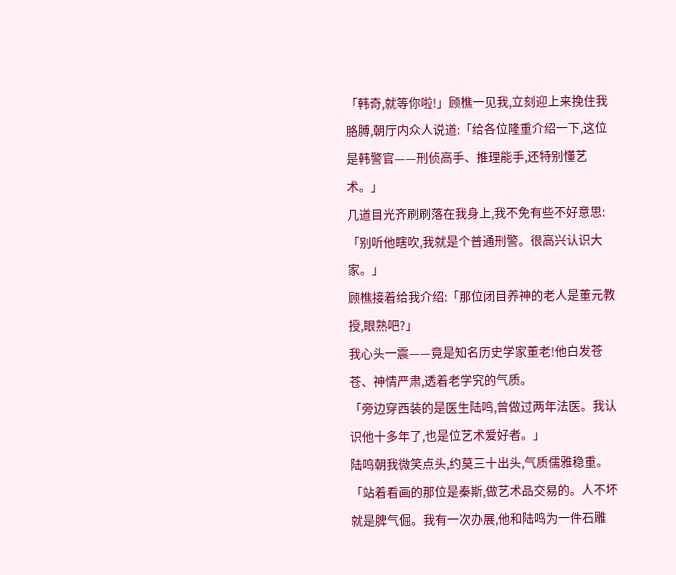「韩奇,就等你啦!」顾樵一见我,立刻迎上来挽住我胳膊,朝厅内众人说道:「给各位隆重介绍一下,这位是韩警官——刑侦高手、推理能手,还特别懂艺术。」
几道目光齐刷刷落在我身上,我不免有些不好意思:「别听他瞎吹,我就是个普通刑警。很高兴认识大家。」
顾樵接着给我介绍:「那位闭目养神的老人是董元教授,眼熟吧?」
我心头一震——竟是知名历史学家董老!他白发苍苍、神情严肃,透着老学究的气质。
「旁边穿西装的是医生陆鸣,曾做过两年法医。我认识他十多年了,也是位艺术爱好者。」
陆鸣朝我微笑点头,约莫三十出头,气质儒雅稳重。
「站着看画的那位是秦斯,做艺术品交易的。人不坏就是脾气倔。我有一次办展,他和陆鸣为一件石雕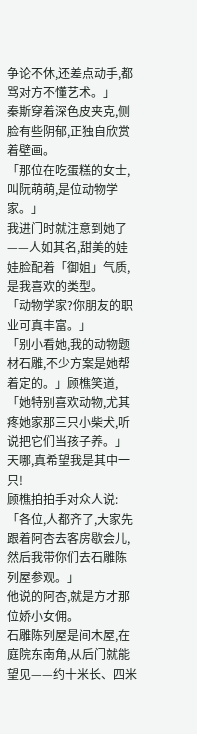争论不休,还差点动手,都骂对方不懂艺术。」
秦斯穿着深色皮夹克,侧脸有些阴郁,正独自欣赏着壁画。
「那位在吃蛋糕的女士,叫阮萌萌,是位动物学家。」
我进门时就注意到她了——人如其名,甜美的娃娃脸配着「御姐」气质,是我喜欢的类型。
「动物学家?你朋友的职业可真丰富。」
「别小看她,我的动物题材石雕,不少方案是她帮着定的。」顾樵笑道,「她特别喜欢动物,尤其疼她家那三只小柴犬,听说把它们当孩子养。」
天哪,真希望我是其中一只!
顾樵拍拍手对众人说:「各位,人都齐了,大家先跟着阿杏去客房歇会儿,然后我带你们去石雕陈列屋参观。」
他说的阿杏,就是方才那位娇小女佣。
石雕陈列屋是间木屋,在庭院东南角,从后门就能望见——约十米长、四米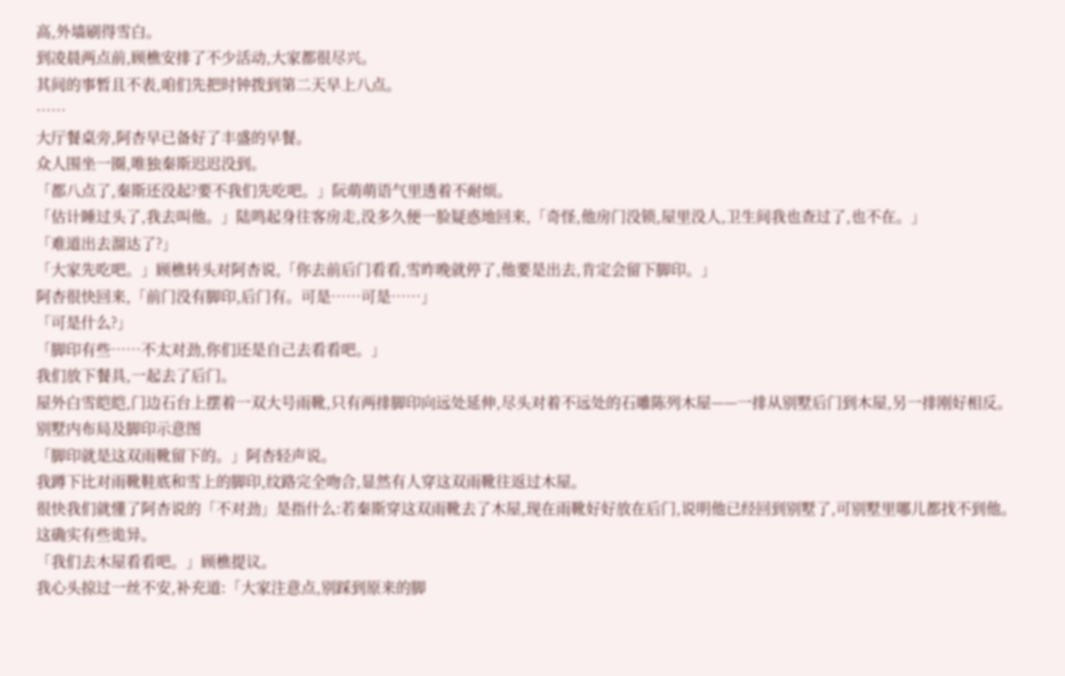高,外墙刷得雪白。
到凌晨两点前,顾樵安排了不少活动,大家都很尽兴。
其间的事暂且不表,咱们先把时钟拨到第二天早上八点。
……
大厅餐桌旁,阿杏早已备好了丰盛的早餐。
众人围坐一圈,唯独秦斯迟迟没到。
「都八点了,秦斯还没起?要不我们先吃吧。」阮萌萌语气里透着不耐烦。
「估计睡过头了,我去叫他。」陆鸣起身往客房走,没多久便一脸疑惑地回来,「奇怪,他房门没锁,屋里没人,卫生间我也查过了,也不在。」
「难道出去溜达了?」
「大家先吃吧。」顾樵转头对阿杏说,「你去前后门看看,雪昨晚就停了,他要是出去,肯定会留下脚印。」
阿杏很快回来,「前门没有脚印,后门有。可是……可是……」
「可是什么?」
「脚印有些……不太对劲,你们还是自己去看看吧。」
我们放下餐具,一起去了后门。
屋外白雪皑皑,门边石台上摆着一双大号雨靴,只有两排脚印向远处延伸,尽头对着不远处的石雕陈列木屋——一排从别墅后门到木屋,另一排刚好相反。
别墅内布局及脚印示意图
「脚印就是这双雨靴留下的。」阿杏轻声说。
我蹲下比对雨靴鞋底和雪上的脚印,纹路完全吻合,显然有人穿这双雨靴往返过木屋。
很快我们就懂了阿杏说的「不对劲」是指什么:若秦斯穿这双雨靴去了木屋,现在雨靴好好放在后门,说明他已经回到别墅了,可别墅里哪儿都找不到他。
这确实有些诡异。
「我们去木屋看看吧。」顾樵提议。
我心头掠过一丝不安,补充道:「大家注意点,别踩到原来的脚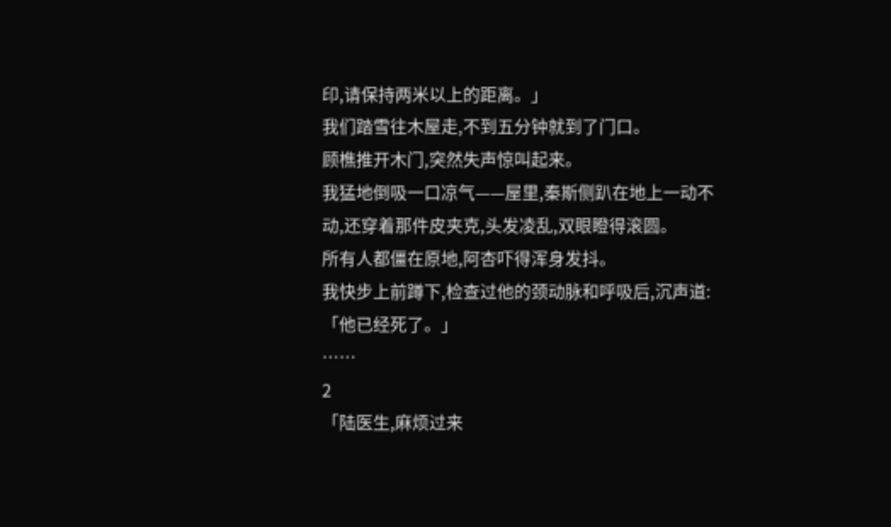印,请保持两米以上的距离。」
我们踏雪往木屋走,不到五分钟就到了门口。
顾樵推开木门,突然失声惊叫起来。
我猛地倒吸一口凉气——屋里,秦斯侧趴在地上一动不动,还穿着那件皮夹克,头发凌乱,双眼瞪得滚圆。
所有人都僵在原地,阿杏吓得浑身发抖。
我快步上前蹲下,检查过他的颈动脉和呼吸后,沉声道:「他已经死了。」
……
2
「陆医生,麻烦过来